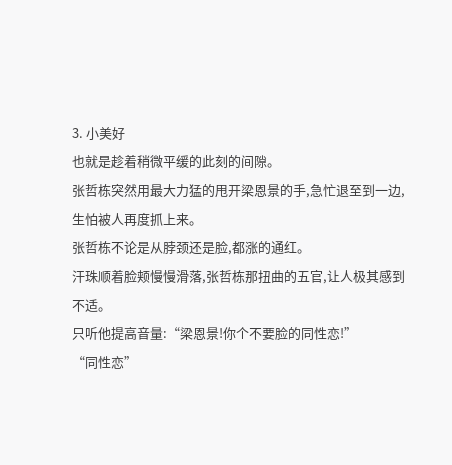3. 小美好
也就是趁着稍微平缓的此刻的间隙。
张哲栋突然用最大力猛的甩开梁恩景的手,急忙退至到一边,生怕被人再度抓上来。
张哲栋不论是从脖颈还是脸,都涨的通红。
汗珠顺着脸颊慢慢滑落,张哲栋那扭曲的五官,让人极其感到不适。
只听他提高音量:“梁恩景!你个不要脸的同性恋!”
“同性恋”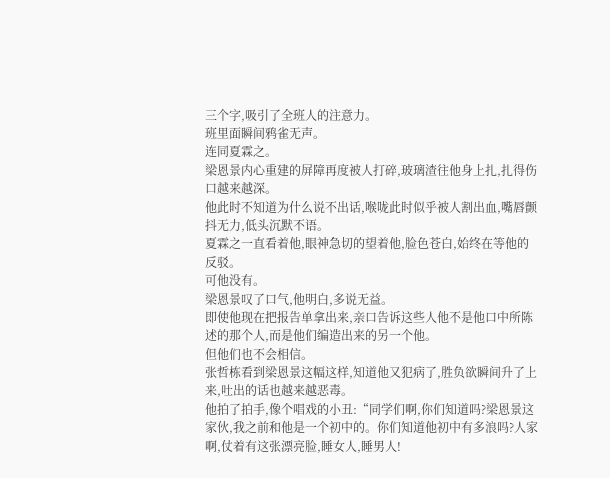三个字,吸引了全班人的注意力。
班里面瞬间鸦雀无声。
连同夏霖之。
梁恩景内心重建的屏障再度被人打碎,玻璃渣往他身上扎,扎得伤口越来越深。
他此时不知道为什么说不出话,喉咙此时似乎被人割出血,嘴唇颤抖无力,低头沉默不语。
夏霖之一直看着他,眼神急切的望着他,脸色苍白,始终在等他的反驳。
可他没有。
梁恩景叹了口气,他明白,多说无益。
即使他现在把报告单拿出来,亲口告诉这些人他不是他口中所陈述的那个人,而是他们编造出来的另一个他。
但他们也不会相信。
张哲栋看到梁恩景这幅这样,知道他又犯病了,胜负欲瞬间升了上来,吐出的话也越来越恶毒。
他拍了拍手,像个唱戏的小丑:“同学们啊,你们知道吗?梁恩景这家伙,我之前和他是一个初中的。你们知道他初中有多浪吗?人家啊,仗着有这张漂亮脸,睡女人,睡男人!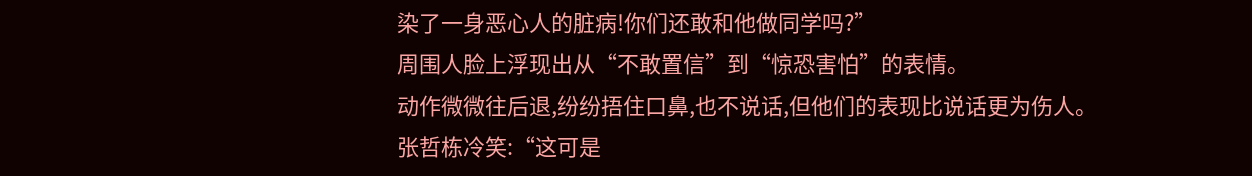染了一身恶心人的脏病!你们还敢和他做同学吗?”
周围人脸上浮现出从“不敢置信”到“惊恐害怕”的表情。
动作微微往后退,纷纷捂住口鼻,也不说话,但他们的表现比说话更为伤人。
张哲栋冷笑:“这可是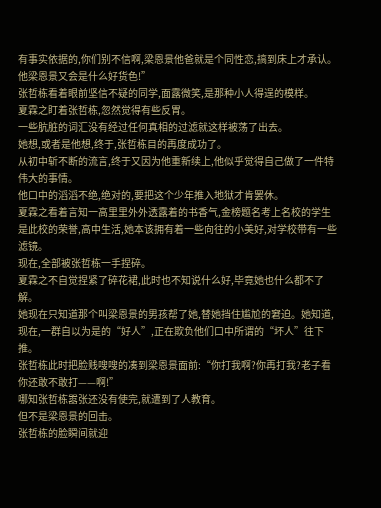有事实依据的,你们别不信啊,梁恩景他爸就是个同性恋,搞到床上才承认。他梁恩景又会是什么好货色!”
张哲栋看着眼前坚信不疑的同学,面露微笑,是那种小人得逞的模样。
夏霖之盯着张哲栋,忽然觉得有些反胃。
一些肮脏的词汇没有经过任何真相的过滤就这样被荡了出去。
她想,或者是他想,终于,张哲栋目的再度成功了。
从初中斩不断的流言,终于又因为他重新续上,他似乎觉得自己做了一件特伟大的事情。
他口中的滔滔不绝,绝对的,要把这个少年推入地狱才肯罢休。
夏霖之看着言知一高里里外外透露着的书香气,金榜题名考上名校的学生是此校的荣誉,高中生活,她本该拥有着一些向往的小美好,对学校带有一些滤镜。
现在,全部被张哲栋一手捏碎。
夏霖之不自觉捏紧了碎花裙,此时也不知说什么好,毕竟她也什么都不了解。
她现在只知道那个叫梁恩景的男孩帮了她,替她挡住尴尬的窘迫。她知道,现在,一群自以为是的“好人”,正在欺负他们口中所谓的“坏人”往下推。
张哲栋此时把脸贱嗖嗖的凑到梁恩景面前:“你打我啊?你再打我?老子看你还敢不敢打——啊!”
哪知张哲栋嚣张还没有使完,就遭到了人教育。
但不是梁恩景的回击。
张哲栋的脸瞬间就迎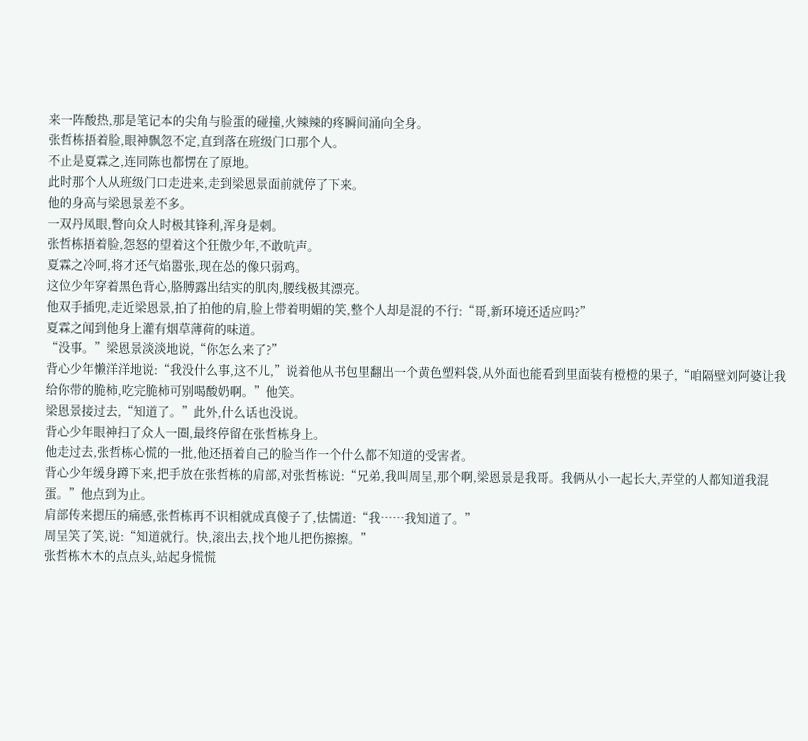来一阵酸热,那是笔记本的尖角与脸蛋的碰撞,火辣辣的疼瞬间涌向全身。
张哲栋捂着脸,眼神飘忽不定,直到落在班级门口那个人。
不止是夏霖之,连同陈也都愣在了原地。
此时那个人从班级门口走进来,走到梁恩景面前就停了下来。
他的身高与梁恩景差不多。
一双丹凤眼,瞥向众人时极其锋利,浑身是刺。
张哲栋捂着脸,怨怒的望着这个狂傲少年,不敢吭声。
夏霖之冷呵,将才还气焰嚣张,现在怂的像只弱鸡。
这位少年穿着黑色背心,胳膊露出结实的肌肉,腰线极其漂亮。
他双手插兜,走近梁恩景,拍了拍他的肩,脸上带着明媚的笑,整个人却是混的不行:“哥,新环境还适应吗?”
夏霖之闻到他身上灌有烟草薄荷的味道。
“没事。”梁恩景淡淡地说,“你怎么来了?”
背心少年懒洋洋地说:“我没什么事,这不儿,”说着他从书包里翻出一个黄色塑料袋,从外面也能看到里面装有橙橙的果子,“咱隔壁刘阿婆让我给你带的脆柿,吃完脆柿可别喝酸奶啊。”他笑。
梁恩景接过去,“知道了。”此外,什么话也没说。
背心少年眼神扫了众人一圈,最终停留在张哲栋身上。
他走过去,张哲栋心慌的一批,他还捂着自己的脸当作一个什么都不知道的受害者。
背心少年缓身蹲下来,把手放在张哲栋的肩部,对张哲栋说:“兄弟,我叫周呈,那个啊,梁恩景是我哥。我俩从小一起长大,弄堂的人都知道我混蛋。”他点到为止。
肩部传来摁压的痛感,张哲栋再不识相就成真傻子了,怯懦道:“我……我知道了。”
周呈笑了笑,说:“知道就行。快,滚出去,找个地儿把伤擦擦。”
张哲栋木木的点点头,站起身慌慌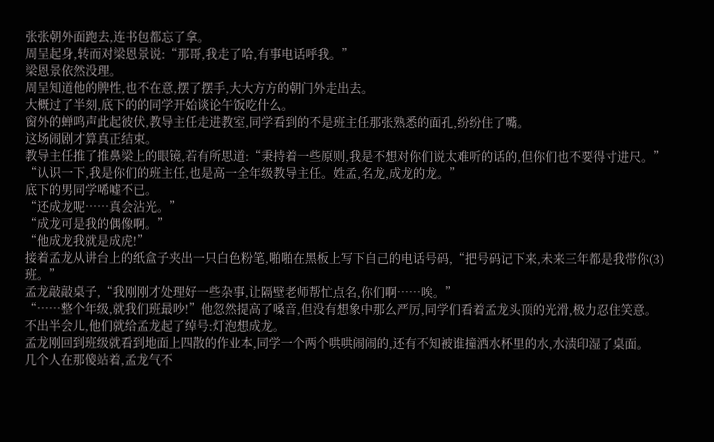张张朝外面跑去,连书包都忘了拿。
周呈起身,转而对梁恩景说:“那哥,我走了哈,有事电话呼我。”
梁恩景依然没理。
周呈知道他的脾性,也不在意,摆了摆手,大大方方的朝门外走出去。
大概过了半刻,底下的的同学开始谈论午饭吃什么。
窗外的蝉鸣声此起彼伏,教导主任走进教室,同学看到的不是班主任那张熟悉的面孔,纷纷住了嘴。
这场闹剧才算真正结束。
教导主任推了推鼻梁上的眼镜,若有所思道:“秉持着一些原则,我是不想对你们说太难听的话的,但你们也不要得寸进尺。”
“认识一下,我是你们的班主任,也是高一全年级教导主任。姓孟,名龙,成龙的龙。”
底下的男同学唏嘘不已。
“还成龙呢……真会沾光。”
“成龙可是我的偶像啊。”
“他成龙我就是成虎!”
接着孟龙从讲台上的纸盒子夹出一只白色粉笔,啪啪在黑板上写下自己的电话号码,“把号码记下来,未来三年都是我带你(3)班。”
孟龙敲敲桌子,“我刚刚才处理好一些杂事,让隔壁老师帮忙点名,你们啊……唉。”
“……整个年级,就我们班最吵!”他忽然提高了嗓音,但没有想象中那么严厉,同学们看着孟龙头顶的光滑,极力忍住笑意。
不出半会儿,他们就给孟龙起了绰号:灯泡想成龙。
孟龙刚回到班级就看到地面上四散的作业本,同学一个两个哄哄闹闹的,还有不知被谁撞洒水杯里的水,水渍印湿了桌面。
几个人在那傻站着,孟龙气不